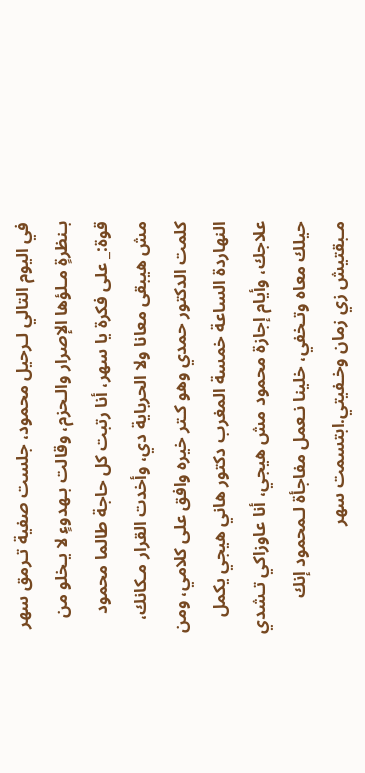في اليوم التالي لـرحيل محمود، جلست صفية تـرمق سهر بـنظرةٍ مـلؤها الإصرار والـحزم، وقالت بـهدوءٍ لا يـخلو من قوة:_ على فكرة يا سهر، أنا رتبت كل حاجة طالما محمود مش هيبقى معانا ولا الحرباية دي، وأخدت القرار مـكانك، كلمت الدكتور حمدي وهو كـتر خيره وافق على كلامي، ومن النهاردة الساعة خمسة المغرب دكتور هاني هيجي يكمل علاجك، وأيام إجازة محمود مش هيجي، أنا عاوزاكي تـشدي حيلك معاه وتـخفي، خلينا نـعمل مفاجأة لـمحمود إنك مـبقتيش زي زمان وخـفيتي.ابتسمت سهر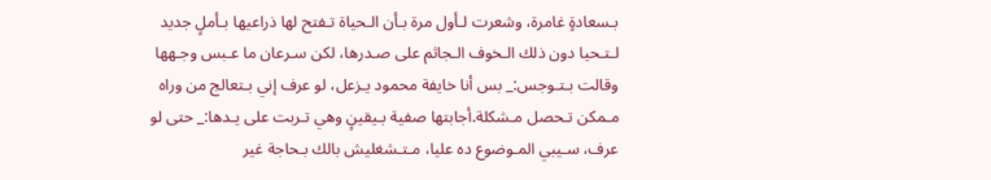بـسعادةٍ غامرة، وشعرت لـأول مرة بـأن الـحياة تـفتح لها ذراعيها بـأملٍ جديد لـتـحيا دون ذلك الـخوف الـجاثم على صـدرها، لكن سـرعان ما عـبس وجـهها وقالت بـتـوجس:_ بس أنا خايفة محمود يـزعل، لو عرف إني بـتعالج من وراه مـمكن تـحصل مـشكلة.أجابتها صفية بـيقينٍ وهي تـربت على يـدها:_ حتى لو عرف، سـيبي المـوضوع ده عليا، مـتـشغليش بالك بـحاجة غير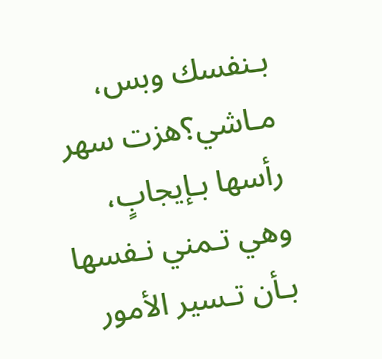بـنفسك وبس، مـاشي؟هزت سهر رأسها بـإيجابٍ، وهي تـمني نـفسها بـأن تـسير الأمور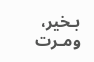بـخير، ومـرت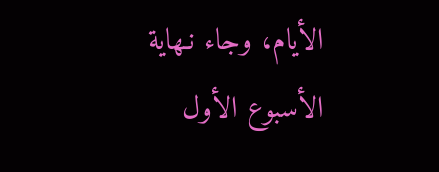الأيام، وجاء نـهاية الأسبوع الأول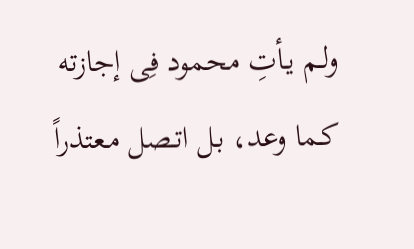ولـم يـأتِ محمود فِى إجازته كـما وعد، بـل اتـصل مـعتذراً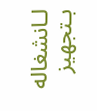لـانشغاله بـتجهيز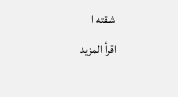شـقته ا
اقرأ المزيد